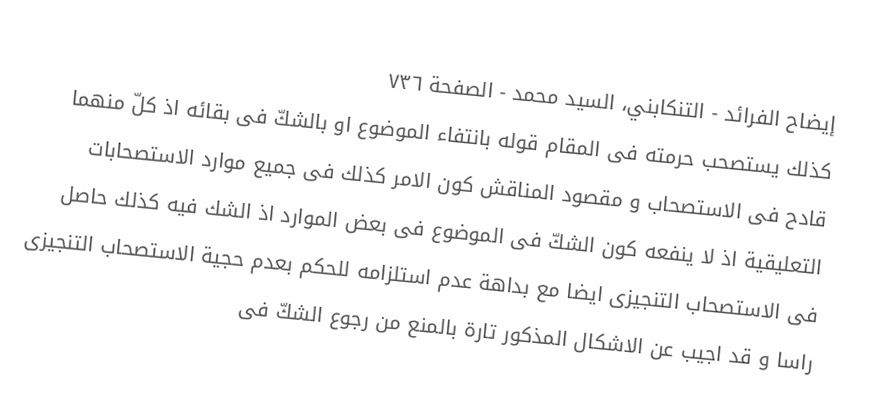إيضاح الفرائد - التنكابني، السيد محمد - الصفحة ٧٣٦
كذلك يستصحب حرمته فى المقام قوله بانتفاء الموضوع او بالشكّ فى بقائه اذ كلّ منهما قادح فى الاستصحاب و مقصود المناقش كون الامر كذلك فى جميع موارد الاستصحابات التعليقية اذ لا ينفعه كون الشكّ فى الموضوع فى بعض الموارد اذ الشك فيه كذلك حاصل فى الاستصحاب التنجيزى ايضا مع بداهة عدم استلزامه للحكم بعدم حجية الاستصحاب التنجيزى راسا و قد اجيب عن الاشكال المذكور تارة بالمنع من رجوع الشكّ فى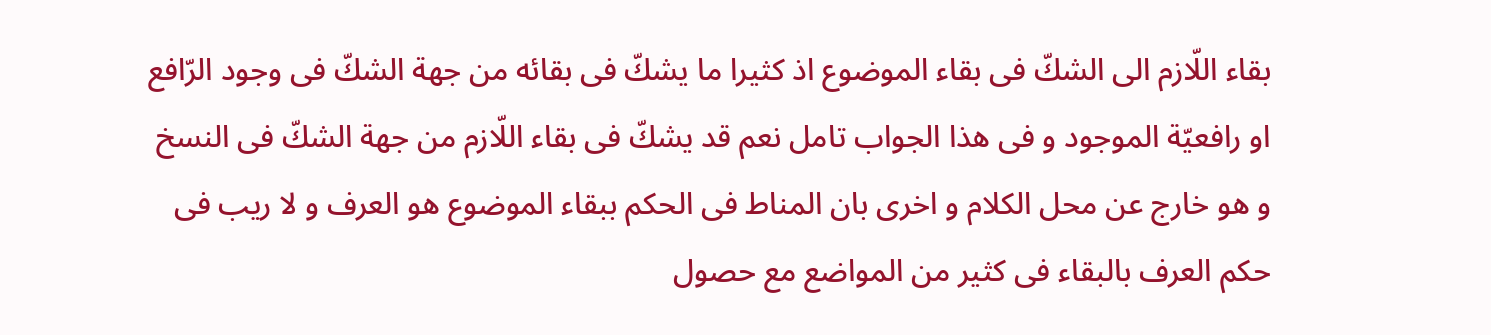بقاء اللّازم الى الشكّ فى بقاء الموضوع اذ كثيرا ما يشكّ فى بقائه من جهة الشكّ فى وجود الرّافع او رافعيّة الموجود و فى هذا الجواب تامل نعم قد يشكّ فى بقاء اللّازم من جهة الشكّ فى النسخ و هو خارج عن محل الكلام و اخرى بان المناط فى الحكم ببقاء الموضوع هو العرف و لا ريب فى حكم العرف بالبقاء فى كثير من المواضع مع حصول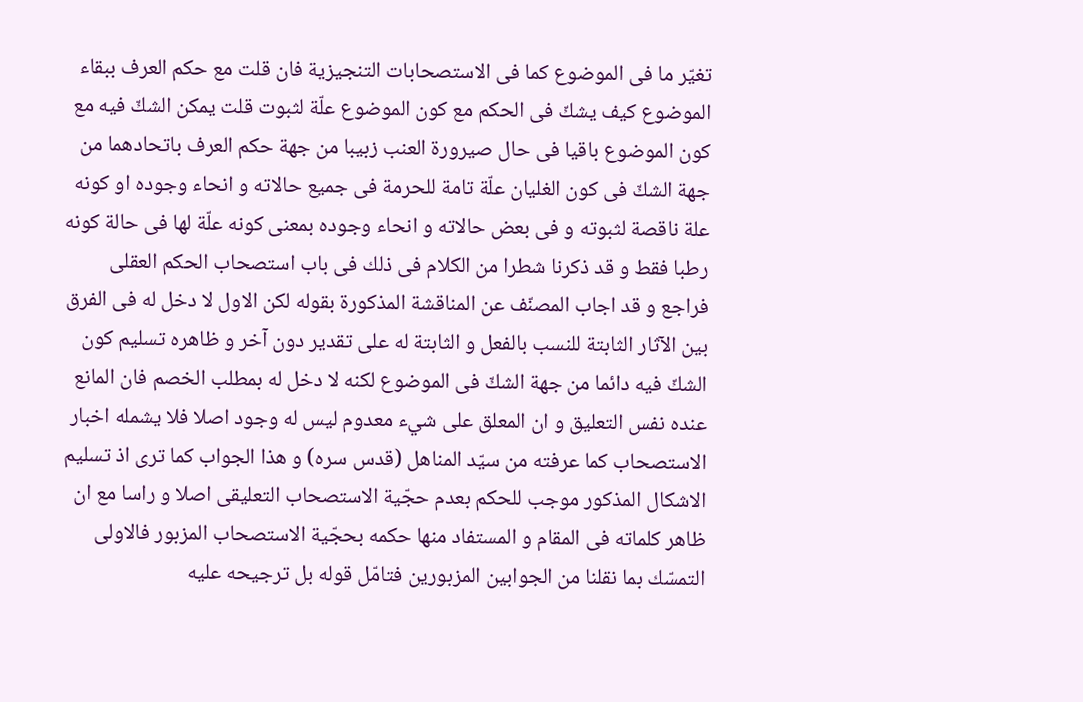تغيّر ما فى الموضوع كما فى الاستصحابات التنجيزية فان قلت مع حكم العرف ببقاء الموضوع كيف يشكّ فى الحكم مع كون الموضوع علّة لثبوت قلت يمكن الشكّ فيه مع كون الموضوع باقيا فى حال صيرورة العنب زبيبا من جهة حكم العرف باتحادهما من جهة الشكّ فى كون الغليان علّة تامة للحرمة فى جميع حالاته و انحاء وجوده او كونه علة ناقصة لثبوته و فى بعض حالاته و انحاء وجوده بمعنى كونه علّة لها فى حالة كونه رطبا فقط و قد ذكرنا شطرا من الكلام فى ذلك فى باب استصحاب الحكم العقلى فراجع و قد اجاب المصنّف عن المناقشة المذكورة بقوله لكن الاول لا دخل له فى الفرق بين الآثار الثابتة للنسب بالفعل و الثابتة له على تقدير دون آخر و ظاهره تسليم كون الشكّ فيه دائما من جهة الشكّ فى الموضوع لكنه لا دخل له بمطلب الخصم فان المانع عنده نفس التعليق و ان المعلق على شيء معدوم ليس له وجود اصلا فلا يشمله اخبار الاستصحاب كما عرفته من سيّد المناهل (قدس سره) و هذا الجواب كما ترى اذ تسليم الاشكال المذكور موجب للحكم بعدم حجّية الاستصحاب التعليقى اصلا و راسا مع ان ظاهر كلماته فى المقام و المستفاد منها حكمه بحجّية الاستصحاب المزبور فالاولى التمسّك بما نقلنا من الجوابين المزبورين فتامّل قوله بل ترجيحه عليه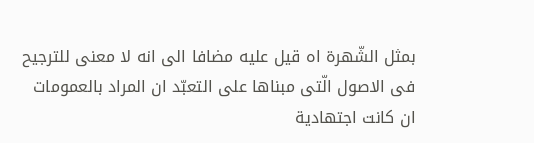بمثل الشّهرة اه قيل عليه مضافا الى انه لا معنى للترجيح فى الاصول الّتى مبناها على التعبّد ان المراد بالعمومات ان كانت اجتهادية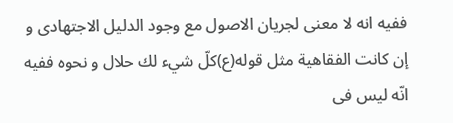ففيه انه لا معنى لجريان الاصول مع وجود الدليل الاجتهادى و إن كانت الفقاهية مثل قوله(ع)كلّ شيء لك حلال و نحوه ففيه انّه ليس فى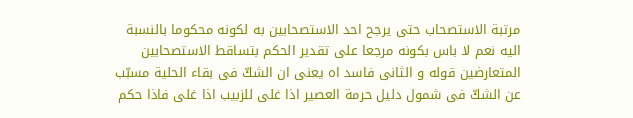مرتبة الاستصحاب حتى يرجح احد الاستصحابين به لكونه محكوما بالنسبة اليه نعم لا باس بكونه مرجعا على تقدير الحكم بتساقط الاستصحابين المتعارضين قوله و الثانى فاسد اه يعنى ان الشكّ فى بقاء الحلية مسبّب عن الشكّ فى شمول دليل حرمة العصير اذا غلى للزبيب اذا غلى فاذا حكم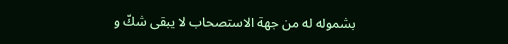بشموله له من جهة الاستصحاب لا يبقى شكّ و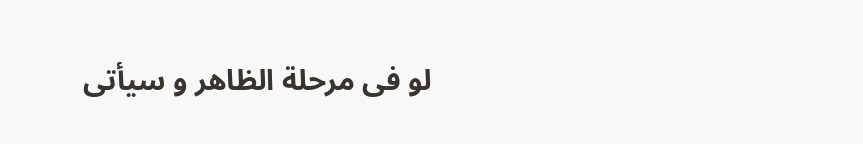لو فى مرحلة الظاهر و سيأتى